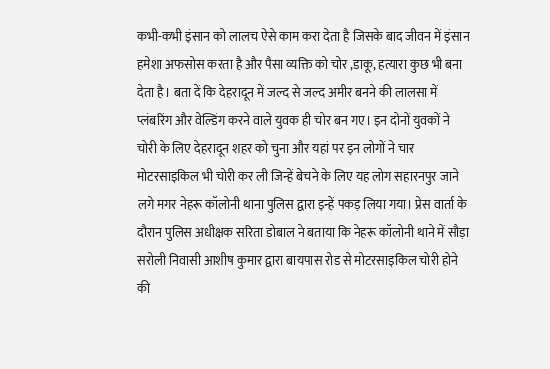कभी-कभी इंसान को लालच ऐसे काम करा देता है जिसके बाद जीवन में इंसान हमेशा अफसोस करता है और पैसा व्यक्ति को चोर ,डाकू, हत्यारा कुछ भी बना देता है। बता दें कि देहरादून में जल्द से जल्द अमीर बनने की लालसा में प्लंबरिंग और वेल्डिंग करने वाले युवक ही चोर बन गए। इन दोनों युवकों ने चोरी के लिए देहरादून शहर को चुना और यहां पर इन लोगों ने चार मोटरसाइकिल भी चोरी कर ली जिन्हें बेचने के लिए यह लोग सहारनपुर जाने लगे मगर नेहरू कॉलोनी थाना पुलिस द्वारा इन्हें पकड़ लिया गया। प्रेस वार्ता के दौरान पुलिस अधीक्षक सरिता डोबाल ने बताया कि नेहरू कॉलोनी थाने में सौड़ा सरोली निवासी आशीष कुमार द्वारा बायपास रोड से मोटरसाइकिल चोरी होने की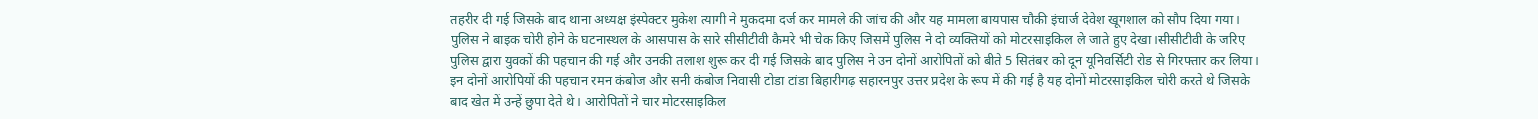तहरीर दी गई जिसके बाद थाना अध्यक्ष इंस्पेक्टर मुकेश त्यागी ने मुकदमा दर्ज कर मामले की जांच की और यह मामला बायपास चौकी इंचार्ज देवेश खूगशाल को सौप दिया गया। पुलिस ने बाइक चोरी होने के घटनास्थल के आसपास के सारे सीसीटीवी कैमरे भी चेक किए जिसमें पुलिस ने दो व्यक्तियों को मोटरसाइकिल ले जाते हुए देखा।सीसीटीवी के जरिए पुलिस द्वारा युवकों की पहचान की गई और उनकी तलाश शुरू कर दी गई जिसके बाद पुलिस ने उन दोनों आरोपितों को बीते 5 सितंबर को दून यूनिवर्सिटी रोड से गिरफ्तार कर लिया।
इन दोनों आरोपियों की पहचान रमन कंबोज और सनी कंबोज निवासी टोडा टांडा बिहारीगढ़ सहारनपुर उत्तर प्रदेश के रूप में की गई है यह दोनों मोटरसाइकिल चोरी करते थे जिसके बाद खेत में उन्हें छुपा देते थे। आरोपितों ने चार मोटरसाइकिल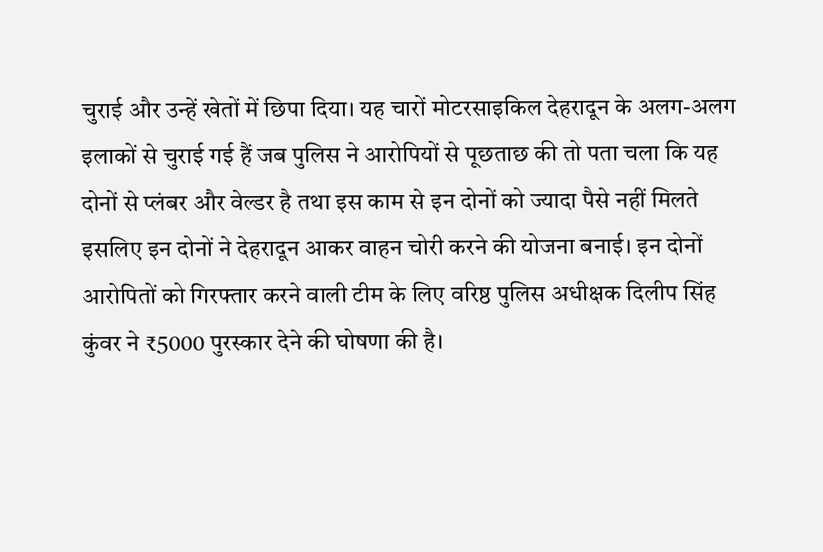चुराई और उन्हें खेतों में छिपा दिया। यह चारों मोटरसाइकिल देहरादून के अलग-अलग इलाकों से चुराई गई हैं जब पुलिस ने आरोपियों से पूछताछ की तो पता चला कि यह दोनों से प्लंबर और वेल्डर है तथा इस काम से इन दोनों को ज्यादा पैसे नहीं मिलते इसलिए इन दोनों ने देहरादून आकर वाहन चोरी करने की योजना बनाई। इन दोनों आरोपितों को गिरफ्तार करने वाली टीम के लिए वरिष्ठ पुलिस अधीक्षक दिलीप सिंह कुंवर ने ₹5000 पुरस्कार देने की घोषणा की है।